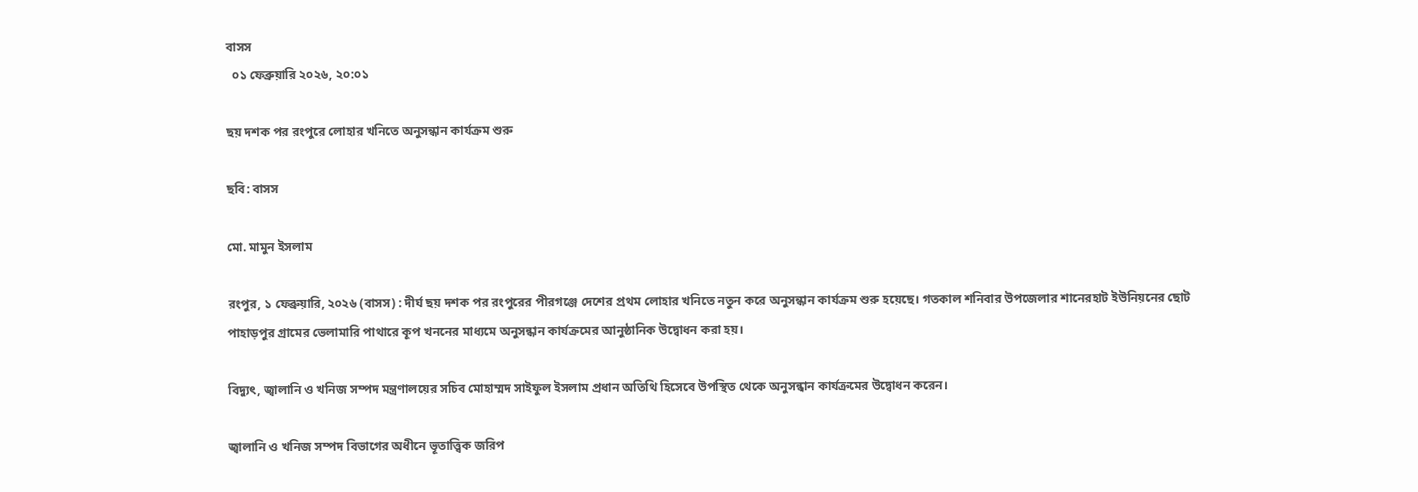বাসস
  ০১ ফেব্রুয়ারি ২০২৬, ২০:০১

ছয় দশক পর রংপুরে লোহার খনিতে অনুসন্ধান কার্যক্রম শুরু

ছবি: বাসস

মো. মামুন ইসলাম

রংপুর, ১ ফেব্রুয়ারি, ২০২৬ (বাসস) : দীর্ঘ ছয় দশক পর রংপুরের পীরগঞ্জে দেশের প্রথম লোহার খনিতে নতুন করে অনুসন্ধান কার্যক্রম শুরু হয়েছে। গতকাল শনিবার উপজেলার শানেরহাট ইউনিয়নের ছোট পাহাড়পুর গ্রামের ভেলামারি পাথারে কূপ খননের মাধ্যমে অনুসন্ধান কার্যক্রমের আনুষ্ঠানিক উদ্বোধন করা হয়।

বিদ্যুৎ, জ্বালানি ও খনিজ সম্পদ মন্ত্রণালয়ের সচিব মোহাম্মদ সাইফুল ইসলাম প্রধান অতিথি হিসেবে উপস্থিত থেকে অনুসন্ধান কার্যক্রমের উদ্বোধন করেন।

জ্বালানি ও খনিজ সম্পদ বিভাগের অধীনে ভূতাত্ত্বিক জরিপ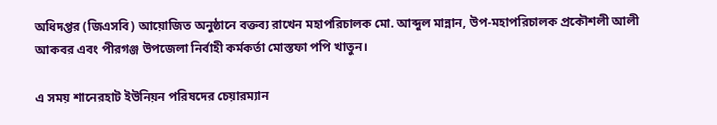অধিদপ্তর (জিএসবি) আয়োজিত অনুষ্ঠানে বক্তব্য রাখেন মহাপরিচালক মো. আব্দুল মান্নান, উপ-মহাপরিচালক প্রকৌশলী আলী আকবর এবং পীরগঞ্জ উপজেলা নির্বাহী কর্মকর্তা মোস্তফা পপি খাতুন।

এ সময় শানেরহাট ইউনিয়ন পরিষদের চেয়ারম্যান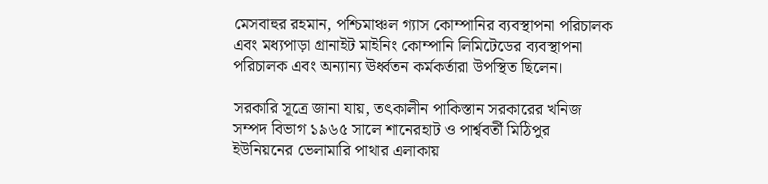মেসবাহুর রহমান, পশ্চিমাঞ্চল গ্যাস কোম্পানির ব্যবস্থাপনা পরিচালক এবং মধ্যপাড়া গ্রানাইট মাইনিং কোম্পানি লিমিটেডের ব্যবস্থাপনা পরিচালক এবং অন্যান্য ঊর্ধ্বতন কর্মকর্তারা উপস্থিত ছিলেন।

সরকারি সূত্রে জানা যায়, তৎকালীন পাকিস্তান সরকারের খনিজ সম্পদ বিভাগ ১৯৬৫ সালে শানেরহাট ও পার্শ্ববর্তী মিঠিপুর ইউনিয়নের ভেলামারি পাথার এলাকায়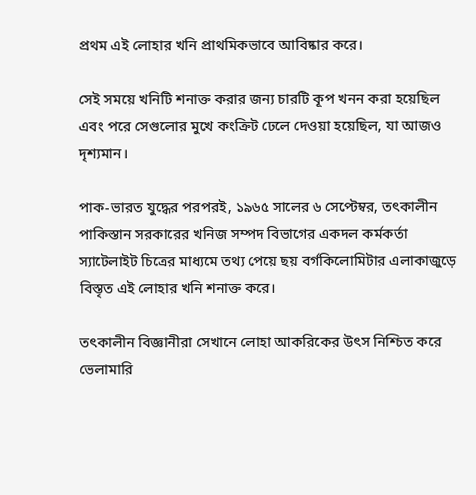প্রথম এই লোহার খনি প্রাথমিকভাবে আবিষ্কার করে।

সেই সময়ে খনিটি শনাক্ত করার জন্য চারটি কূপ খনন করা হয়েছিল এবং পরে সেগুলোর মুখে কংক্রিট ঢেলে দেওয়া হয়েছিল, যা আজও দৃশ্যমান।

পাক-ভারত যুদ্ধের পরপরই, ১৯৬৫ সালের ৬ সেপ্টেম্বর, তৎকালীন পাকিস্তান সরকারের খনিজ সম্পদ বিভাগের একদল কর্মকর্তা স্যাটেলাইট চিত্রের মাধ্যমে তথ্য পেয়ে ছয় বর্গকিলোমিটার এলাকাজুড়ে বিস্তৃত এই লোহার খনি শনাক্ত করে।

তৎকালীন বিজ্ঞানীরা সেখানে লোহা আকরিকের উৎস নিশ্চিত করে ভেলামারি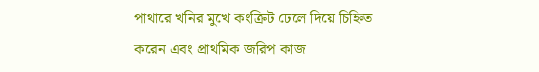পাথারে খনির মুখে কংক্রিট ঢেলে দিয়ে চিহ্নিত করেন এবং প্রাথমিক জরিপ কাজ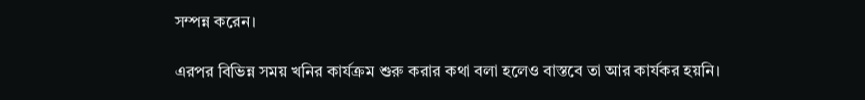সম্পন্ন করেন।

এরপর বিভিন্ন সময় খনির কার্যক্রম শুরু করার কথা বলা হলেও বাস্তবে তা আর কার্যকর হয়নি।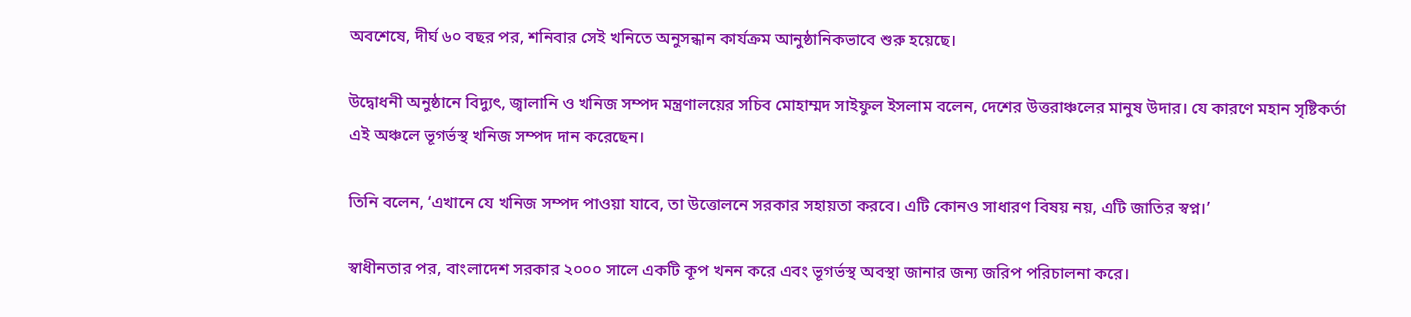অবশেষে, দীর্ঘ ৬০ বছর পর, শনিবার সেই খনিতে অনুসন্ধান কার্যক্রম আনুষ্ঠানিকভাবে শুরু হয়েছে।

উদ্বোধনী অনুষ্ঠানে বিদ্যুৎ, জ্বালানি ও খনিজ সম্পদ মন্ত্রণালয়ের সচিব মোহাম্মদ সাইফুল ইসলাম বলেন, দেশের উত্তরাঞ্চলের মানুষ উদার। যে কারণে মহান সৃষ্টিকর্তা এই অঞ্চলে ভূগর্ভস্থ খনিজ সম্পদ দান করেছেন।

তিনি বলেন, ‘এখানে যে খনিজ সম্পদ পাওয়া যাবে, তা উত্তোলনে সরকার সহায়তা করবে। এটি কোনও সাধারণ বিষয় নয়, এটি জাতির স্বপ্ন।’

স্বাধীনতার পর, বাংলাদেশ সরকার ২০০০ সালে একটি কূপ খনন করে এবং ভূগর্ভস্থ অবস্থা জানার জন্য জরিপ পরিচালনা করে।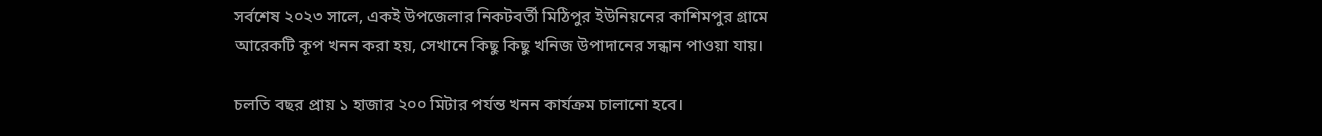সর্বশেষ ২০২৩ সালে, একই উপজেলার নিকটবর্তী মিঠিপুর ইউনিয়নের কাশিমপুর গ্রামে আরেকটি কূপ খনন করা হয়, সেখানে কিছু কিছু খনিজ উপাদানের সন্ধান পাওয়া যায়।

চলতি বছর প্রায় ১ হাজার ২০০ মিটার পর্যন্ত খনন কার্যক্রম চালানো হবে।